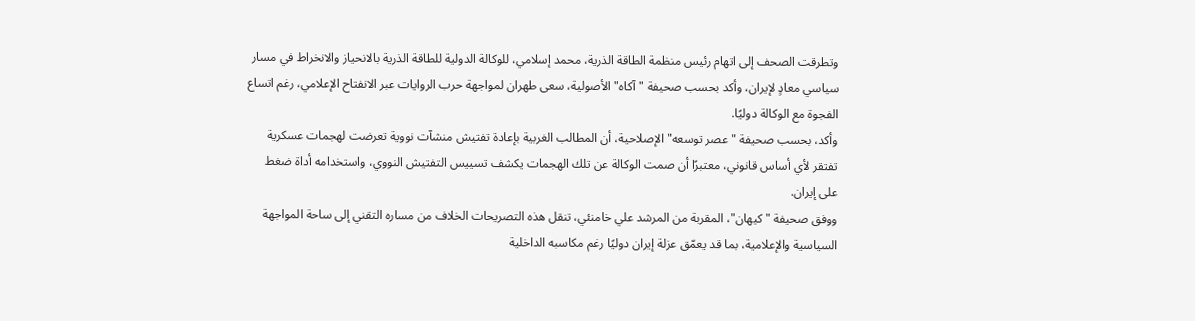وتطرقت الصحف إلى اتهام رئيس منظمة الطاقة الذرية، محمد إسلامي، للوكالة الدولية للطاقة الذرية بالانحياز والانخراط في مسار سياسي معادٍ لإيران، وأكد بحسب صحيفة "آكاه" الأصولية، سعى طهران لمواجهة حرب الروايات عبر الانفتاح الإعلامي، رغم اتساع الفجوة مع الوكالة دوليًا.
وأكد، بحسب صحيفة "عصر توسعه" الإصلاحية، أن المطالب الغربية بإعادة تفتيش منشآت نووية تعرضت لهجمات عسكرية تفتقر لأي أساس قانوني، معتبرًا أن صمت الوكالة عن تلك الهجمات يكشف تسييس التفتيش النووي، واستخدامه أداة ضغط على إيران.
ووفق صحيفة "كيهان"، المقربة من المرشد علي خامنئي، تنقل هذه التصريحات الخلاف من مساره التقني إلى ساحة المواجهة السياسية والإعلامية، بما قد يعمّق عزلة إيران دوليًا رغم مكاسبه الداخلية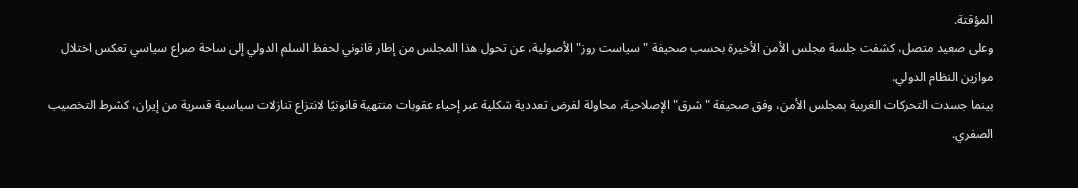المؤقتة.
وعلى صعيد متصل، كشفت جلسة مجلس الأمن الأخيرة بحسب صحيفة "سياست روز" الأصولية، عن تحول هذا المجلس من إطار قانوني لحفظ السلم الدولي إلى ساحة صراع سياسي تعكس اختلال موازين النظام الدولي.
بينما جسدت التحركات الغربية بمجلس الأمن، وفق صحيفة "شرق" الإصلاحية، محاولة لفرض تعددية شكلية عبر إحياء عقوبات منتهية قانونيًا لانتزاع تنازلات سياسية قسرية من إيران، كشرط التخصيب الصفري.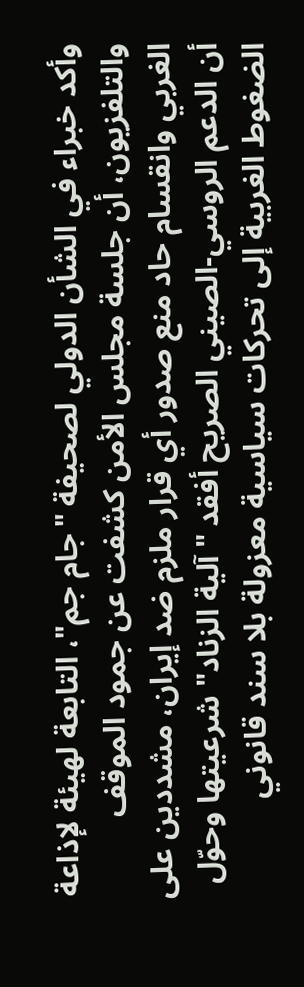وأكد خبراء في الشأن الدولي لصحيفة "جام جم"، التابعة لهيئة لإذاعة والتلفزيون، أن جلسة مجلس الأمن كشفت عن جمود الموقف الغربي وانقسام حاد منع صدور أي قرار ملزم ضد إيران، مشددين على أن الدعم الروسي-الصيني الصريح أفقد "آلية الزناد" شرعيتها وحوّل الضغوط الغربية إلى تحركات سياسية معزولة بلا سند قانوني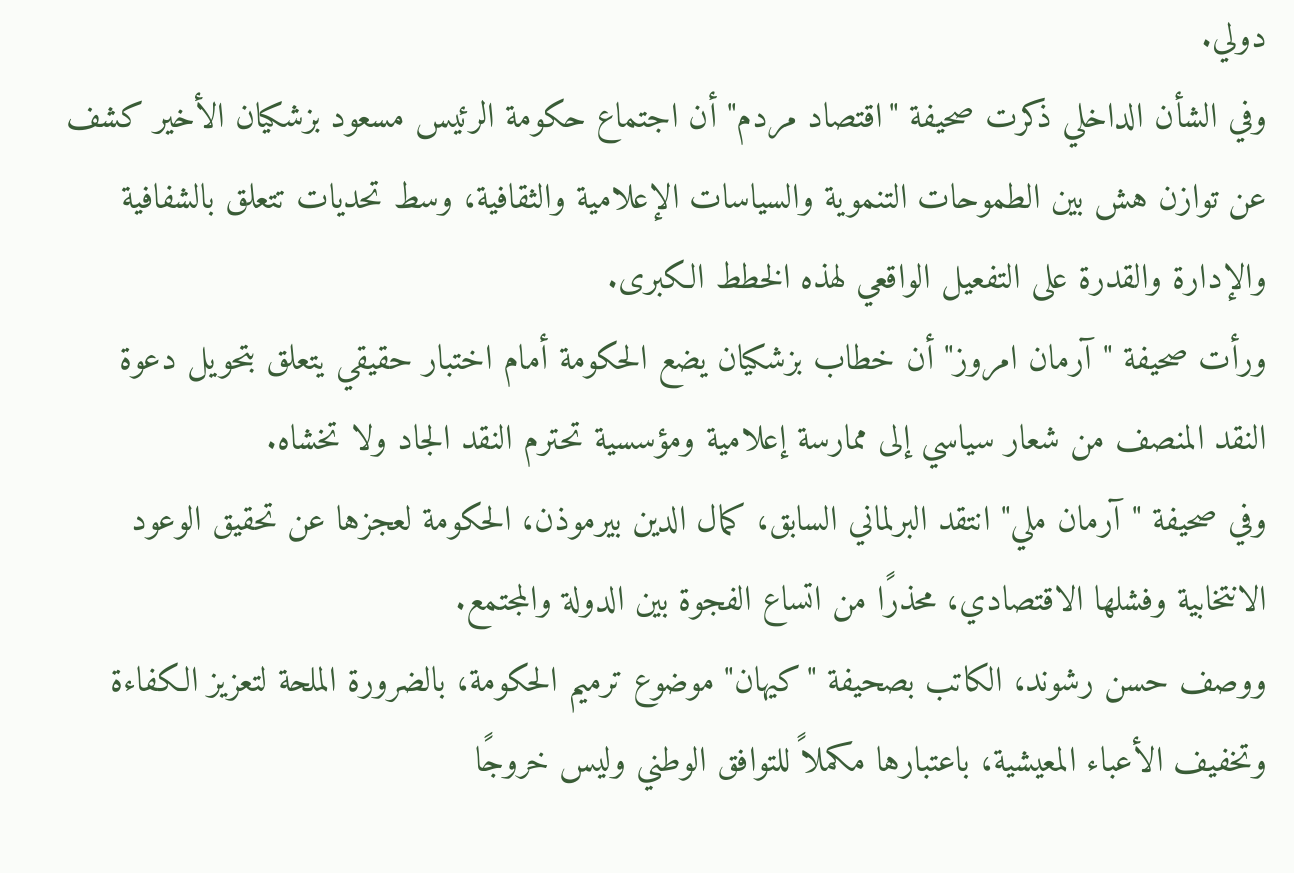دولي.
وفي الشأن الداخلي ذكرت صحيفة "اقتصاد مردم" أن اجتماع حكومة الرئيس مسعود بزشكيان الأخير كشف عن توازن هش بين الطموحات التنموية والسياسات الإعلامية والثقافية، وسط تحديات تتعلق بالشفافية والإدارة والقدرة على التفعيل الواقعي لهذه الخطط الكبرى.
ورأت صحيفة "آرمان امروز" أن خطاب بزشكيان يضع الحكومة أمام اختبار حقيقي يتعلق بتحويل دعوة النقد المنصف من شعار سياسي إلى ممارسة إعلامية ومؤسسية تحترم النقد الجاد ولا تخشاه.
وفي صحيفة "آرمان ملي" انتقد البرلماني السابق، كمال الدين بيرموذن، الحكومة لعجزها عن تحقيق الوعود الانتخابية وفشلها الاقتصادي، محذرًا من اتساع الفجوة بين الدولة والمجتمع.
ووصف حسن رشوند، الكاتب بصحيفة "كيهان" موضوع ترميم الحكومة، بالضرورة الملحة لتعزيز الكفاءة وتخفيف الأعباء المعيشية، باعتبارها مكملاً للتوافق الوطني وليس خروجًا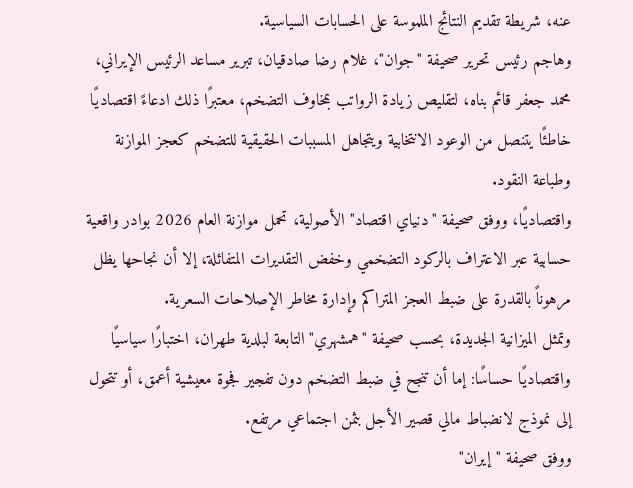عنه، شريطة تقديم النتائج الملموسة على الحسابات السياسية.
وهاجم رئيس تحرير صحيفة "جوان"، غلام رضا صادقيان، تبرير مساعد الرئيس الإيراني، محمد جعفر قائم بناه، لتقليص زيادة الرواتب بمخاوف التضخم، معتبرًا ذلك ادعاءً اقتصاديًا خاطئًا يتنصل من الوعود الانتخابية ويتجاهل المسببات الحقيقية للتضخم كعجز الموازنة وطباعة النقود.
واقتصاديًا، ووفق صحيفة "دنياي اقتصاد" الأصولية، تحمل موازنة العام 2026 بوادر واقعية حسابية عبر الاعتراف بالركود التضخمي وخفض التقديرات المتفائلة، إلا أن نجاحها يظل مرهوناً بالقدرة على ضبط العجز المتراكم وإدارة مخاطر الإصلاحات السعرية.
وتمثل الميزانية الجديدة، بحسب صحيفة "همشهري" التابعة لبلدية طهران، اختبارًا سياسيًا واقتصاديًا حساسًا: إما أن تنجح في ضبط التضخم دون تفجير فجوة معيشية أعمق، أو تتحول إلى نموذج لانضباط مالي قصير الأجل بثمن اجتماعي مرتفع.
ووفق صحيفة "إيران"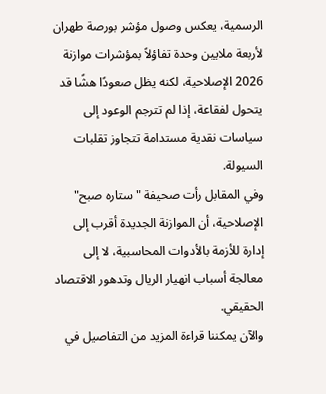الرسمية، يعكس وصول مؤشر بورصة طهران لأربعة ملايين وحدة تفاؤلاً بمؤشرات موازنة 2026 الإصلاحية، لكنه يظل صعودًا هشًا قد يتحول لفقاعة، إذا لم تترجم الوعود إلى سياسات نقدية مستدامة تتجاوز تقلبات السيولة.
وفي المقابل رأت صحيفة "ستاره صبح" الإصلاحية، أن الموازنة الجديدة أقرب إلى إدارة للأزمة بالأدوات المحاسبية، لا إلى معالجة أسباب انهيار الريال وتدهور الاقتصاد الحقيقي.
والآن يمكننا قراءة المزيد من التفاصيل في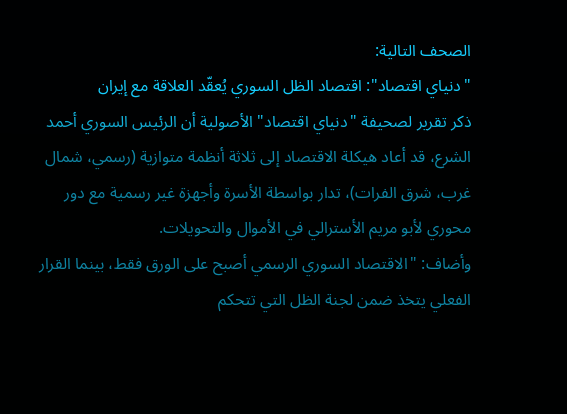الصحف التالية:
"دنياي اقتصاد": اقتصاد الظل السوري يُعقّد العلاقة مع إيران
ذكر تقرير لصحيفة "دنياي اقتصاد" الأصولية أن الرئيس السوري أحمد الشرع، قد أعاد هيكلة الاقتصاد إلى ثلاثة أنظمة متوازية (رسمي، شمال غرب، شرق الفرات)، تدار بواسطة الأسرة وأجهزة غير رسمية مع دور محوري لأبو مريم الأسترالي في الأموال والتحويلات.
وأضاف: "الاقتصاد السوري الرسمي أصبح على الورق فقط، بينما القرار الفعلي يتخذ ضمن لجنة الظل التي تتحكم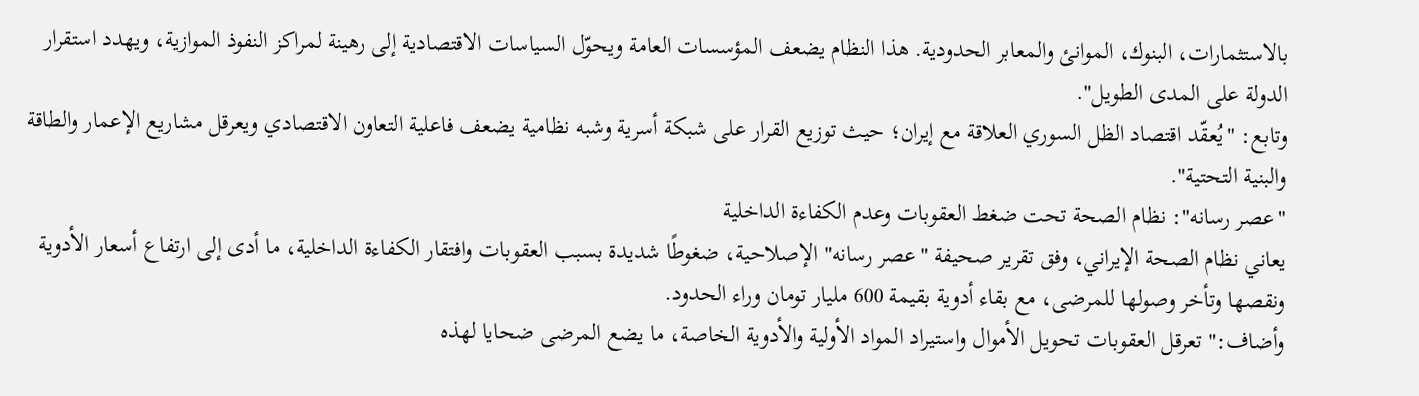بالاستثمارات، البنوك، الموانئ والمعابر الحدودية. هذا النظام يضعف المؤسسات العامة ويحوّل السياسات الاقتصادية إلى رهينة لمراكز النفوذ الموازية، ويهدد استقرار الدولة على المدى الطويل".
وتابع: "يُعقّد اقتصاد الظل السوري العلاقة مع إيران؛ حيث توزيع القرار على شبكة أسرية وشبه نظامية يضعف فاعلية التعاون الاقتصادي ويعرقل مشاريع الإعمار والطاقة والبنية التحتية".
"عصر رسانه": نظام الصحة تحت ضغط العقوبات وعدم الكفاءة الداخلية
يعاني نظام الصحة الإيراني، وفق تقرير صحيفة "عصر رسانه" الإصلاحية، ضغوطًا شديدة بسبب العقوبات وافتقار الكفاءة الداخلية، ما أدى إلى ارتفاع أسعار الأدوية ونقصها وتأخر وصولها للمرضى، مع بقاء أدوية بقيمة 600 مليار تومان وراء الحدود.
وأضاف:" تعرقل العقوبات تحويل الأموال واستيراد المواد الأولية والأدوية الخاصة، ما يضع المرضى ضحايا لهذه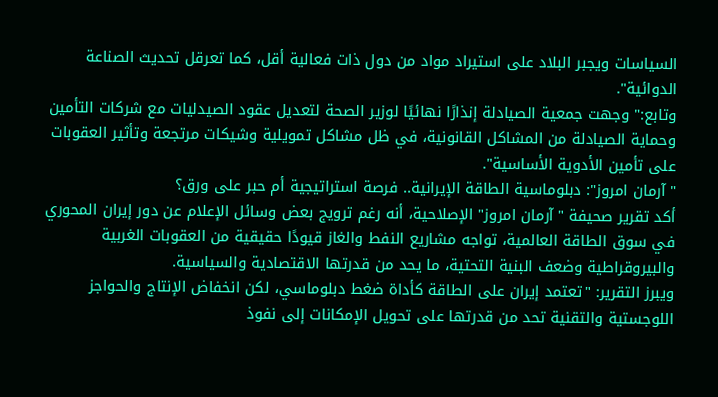السياسات ويجبر البلاد على استيراد مواد من دول ذات فعالية أقل، كما تعرقل تحديث الصناعة الدوائية".
وتابع:" وجهت جمعية الصيادلة إنذارًا نهائيًا لوزير الصحة لتعديل عقود الصيدليات مع شركات التأمين وحماية الصيادلة من المشاكل القانونية، في ظل مشاكل تمويلية وشيكات مرتجعة وتأثير العقوبات على تأمين الأدوية الأساسية".
"آرمان امروز": دبلوماسية الطاقة الإيرانية.. فرصة استراتيجية أم حبر على ورق؟
أكد تقرير صحيفة "آرمان امروز" الإصلاحية، أنه رغم ترويج بعض وسائل الإعلام عن دور إيران المحوري في سوق الطاقة العالمية، تواجه مشاريع النفط والغاز قيودًا حقيقية من العقوبات الغربية والبيروقراطية وضعف البنية التحتية، ما يحد من قدرتها الاقتصادية والسياسية.
ويبرز التقرير: "تعتمد إيران على الطاقة كأداة ضغط دبلوماسي، لكن انخفاض الإنتاج والحواجز اللوجستية والتقنية تحد من قدرتها على تحويل الإمكانات إلى نفوذ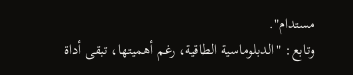مستدام".
وتابع: "الدبلوماسية الطاقية، رغم أهميتها، تبقى أداة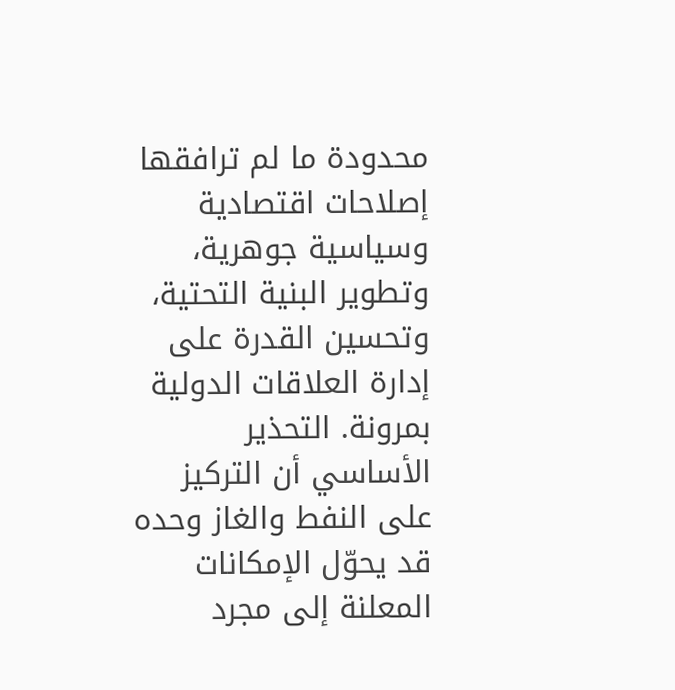محدودة ما لم ترافقها إصلاحات اقتصادية وسياسية جوهرية، وتطوير البنية التحتية، وتحسين القدرة على إدارة العلاقات الدولية بمرونة. التحذير الأساسي أن التركيز على النفط والغاز وحده قد يحوّل الإمكانات المعلنة إلى مجرد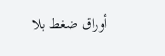أوراق ضغط بلا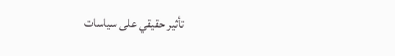تأثير حقيقي على سياسات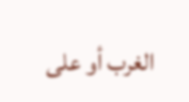الغرب أو على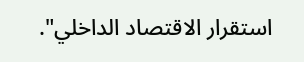استقرار الاقتصاد الداخلي".